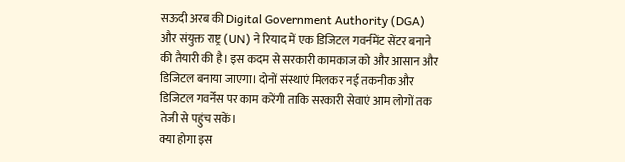सऊदी अरब की Digital Government Authority (DGA) और संयुक्त राष्ट्र (UN) ने रियाद में एक डिजिटल गवर्नमेंट सेंटर बनाने की तैयारी की है। इस कदम से सरकारी कामकाज को और आसान और डिजिटल बनाया जाएगा। दोनों संस्थाएं मिलकर नई तकनीक और डिजिटल गवर्नेंस पर काम करेंगी ताकि सरकारी सेवाएं आम लोगों तक तेजी से पहुंच सकें।
क्या होगा इस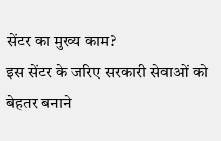सेंटर का मुख्य काम?
इस सेंटर के जरिए सरकारी सेवाओं को बेहतर बनाने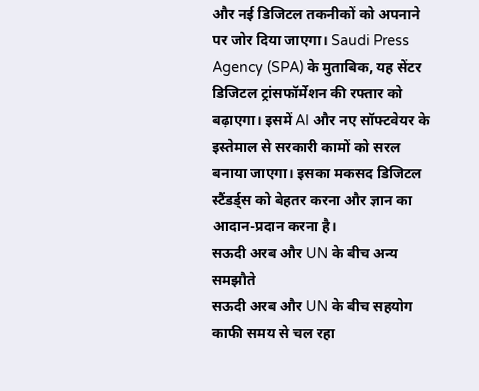और नई डिजिटल तकनीकों को अपनाने पर जोर दिया जाएगा। Saudi Press Agency (SPA) के मुताबिक, यह सेंटर डिजिटल ट्रांसफॉर्मेशन की रफ्तार को बढ़ाएगा। इसमें AI और नए सॉफ्टवेयर के इस्तेमाल से सरकारी कामों को सरल बनाया जाएगा। इसका मकसद डिजिटल स्टैंडर्ड्स को बेहतर करना और ज्ञान का आदान-प्रदान करना है।
सऊदी अरब और UN के बीच अन्य समझौते
सऊदी अरब और UN के बीच सहयोग काफी समय से चल रहा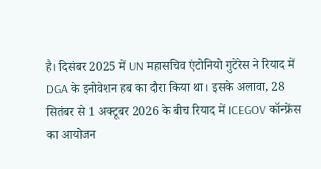है। दिसंबर 2025 में UN महासचिव एंटोनियो गुटेरेस ने रियाद में DGA के इनोवेशन हब का दौरा किया था। इसके अलावा, 28 सितंबर से 1 अक्टूबर 2026 के बीच रियाद में ICEGOV कॉन्फ्रेंस का आयोजन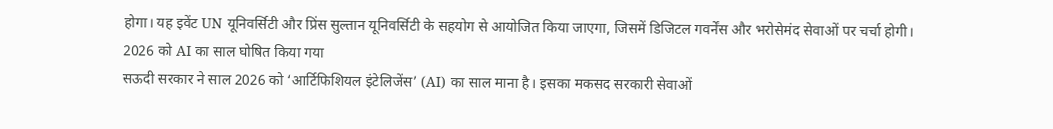होगा। यह इवेंट UN यूनिवर्सिटी और प्रिंस सुल्तान यूनिवर्सिटी के सहयोग से आयोजित किया जाएगा, जिसमें डिजिटल गवर्नेंस और भरोसेमंद सेवाओं पर चर्चा होगी।
2026 को AI का साल घोषित किया गया
सऊदी सरकार ने साल 2026 को ‘आर्टिफिशियल इंटेलिजेंस’ (AI) का साल माना है। इसका मकसद सरकारी सेवाओं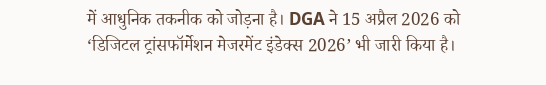में आधुनिक तकनीक को जोड़ना है। DGA ने 15 अप्रैल 2026 को ‘डिजिटल ट्रांसफॉर्मेशन मेजरमेंट इंडेक्स 2026’ भी जारी किया है।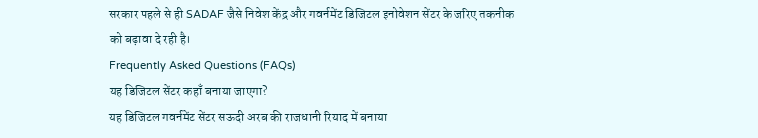सरकार पहले से ही SADAF जैसे निवेश केंद्र और गवर्नमेंट डिजिटल इनोवेशन सेंटर के जरिए तकनीक को बढ़ावा दे रही है।
Frequently Asked Questions (FAQs)
यह डिजिटल सेंटर कहाँ बनाया जाएगा?
यह डिजिटल गवर्नमेंट सेंटर सऊदी अरब की राजधानी रियाद में बनाया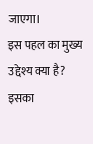जाएगा।
इस पहल का मुख्य उद्देश्य क्या है?
इसका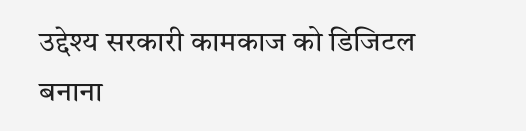उद्देश्य सरकारी कामकाज को डिजिटल बनाना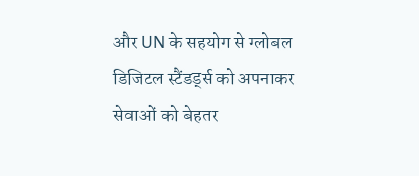और UN के सहयोग से ग्लोबल डिजिटल स्टैंडर्ड्स को अपनाकर सेवाओं को बेहतर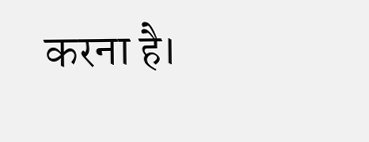करना है।